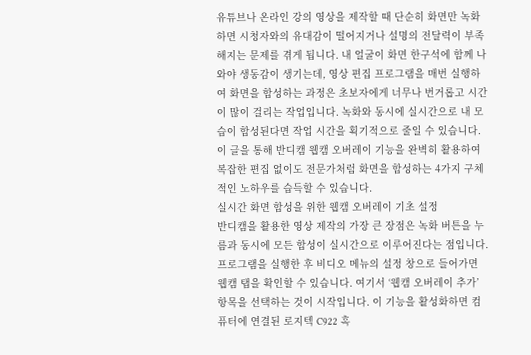유튜브나 온라인 강의 영상을 제작할 때 단순히 화면만 녹화하면 시청자와의 유대감이 떨어지거나 설명의 전달력이 부족해지는 문제를 겪게 됩니다. 내 얼굴이 화면 한구석에 함께 나와야 생동감이 생기는데, 영상 편집 프로그램을 매번 실행하여 화면을 합성하는 과정은 초보자에게 너무나 번거롭고 시간이 많이 걸리는 작업입니다. 녹화와 동시에 실시간으로 내 모습이 합성된다면 작업 시간을 획기적으로 줄일 수 있습니다. 이 글을 통해 반디캠 웹캠 오버레이 기능을 완벽히 활용하여 복잡한 편집 없이도 전문가처럼 화면을 합성하는 4가지 구체적인 노하우를 습득할 수 있습니다.
실시간 화면 합성을 위한 웹캠 오버레이 기초 설정
반디캠을 활용한 영상 제작의 가장 큰 장점은 녹화 버튼을 누름과 동시에 모든 합성이 실시간으로 이루어진다는 점입니다. 프로그램을 실행한 후 비디오 메뉴의 설정 창으로 들어가면 웹캠 탭을 확인할 수 있습니다. 여기서 ‘웹캠 오버레이 추가’ 항목을 선택하는 것이 시작입니다. 이 기능을 활성화하면 컴퓨터에 연결된 로지텍 C922 혹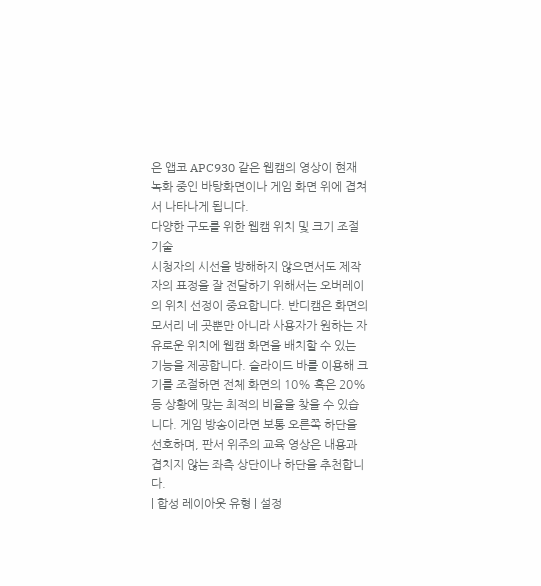은 앱코 APC930 같은 웹캠의 영상이 현재 녹화 중인 바탕화면이나 게임 화면 위에 겹쳐서 나타나게 됩니다.
다양한 구도를 위한 웹캠 위치 및 크기 조절 기술
시청자의 시선을 방해하지 않으면서도 제작자의 표정을 잘 전달하기 위해서는 오버레이의 위치 선정이 중요합니다. 반디캠은 화면의 모서리 네 곳뿐만 아니라 사용자가 원하는 자유로운 위치에 웹캠 화면을 배치할 수 있는 기능을 제공합니다. 슬라이드 바를 이용해 크기를 조절하면 전체 화면의 10% 혹은 20% 등 상황에 맞는 최적의 비율을 찾을 수 있습니다. 게임 방송이라면 보통 오른쪽 하단을 선호하며, 판서 위주의 교육 영상은 내용과 겹치지 않는 좌측 상단이나 하단을 추천합니다.
| 합성 레이아웃 유형 | 설정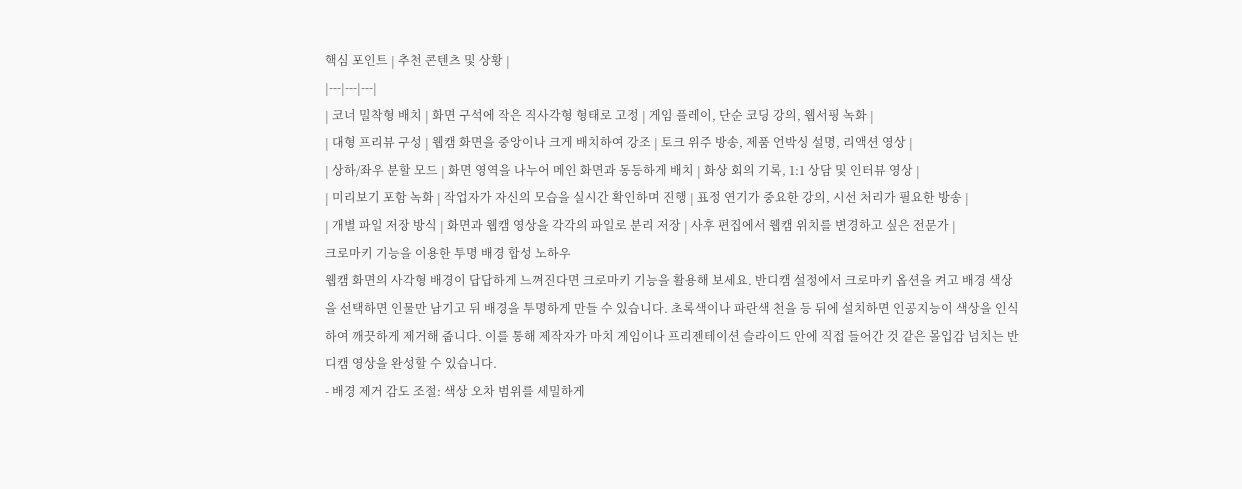핵심 포인트 | 추천 콘텐츠 및 상황 |
|---|---|---|
| 코너 밀착형 배치 | 화면 구석에 작은 직사각형 형태로 고정 | 게임 플레이, 단순 코딩 강의, 웹서핑 녹화 |
| 대형 프리뷰 구성 | 웹캠 화면을 중앙이나 크게 배치하여 강조 | 토크 위주 방송, 제품 언박싱 설명, 리액션 영상 |
| 상하/좌우 분할 모드 | 화면 영역을 나누어 메인 화면과 동등하게 배치 | 화상 회의 기록, 1:1 상담 및 인터뷰 영상 |
| 미리보기 포함 녹화 | 작업자가 자신의 모습을 실시간 확인하며 진행 | 표정 연기가 중요한 강의, 시선 처리가 필요한 방송 |
| 개별 파일 저장 방식 | 화면과 웹캠 영상을 각각의 파일로 분리 저장 | 사후 편집에서 웹캠 위치를 변경하고 싶은 전문가 |
크로마키 기능을 이용한 투명 배경 합성 노하우
웹캠 화면의 사각형 배경이 답답하게 느껴진다면 크로마키 기능을 활용해 보세요. 반디캠 설정에서 크로마키 옵션을 켜고 배경 색상을 선택하면 인물만 남기고 뒤 배경을 투명하게 만들 수 있습니다. 초록색이나 파란색 천을 등 뒤에 설치하면 인공지능이 색상을 인식하여 깨끗하게 제거해 줍니다. 이를 통해 제작자가 마치 게임이나 프리젠테이션 슬라이드 안에 직접 들어간 것 같은 몰입감 넘치는 반디캠 영상을 완성할 수 있습니다.
- 배경 제거 감도 조절: 색상 오차 범위를 세밀하게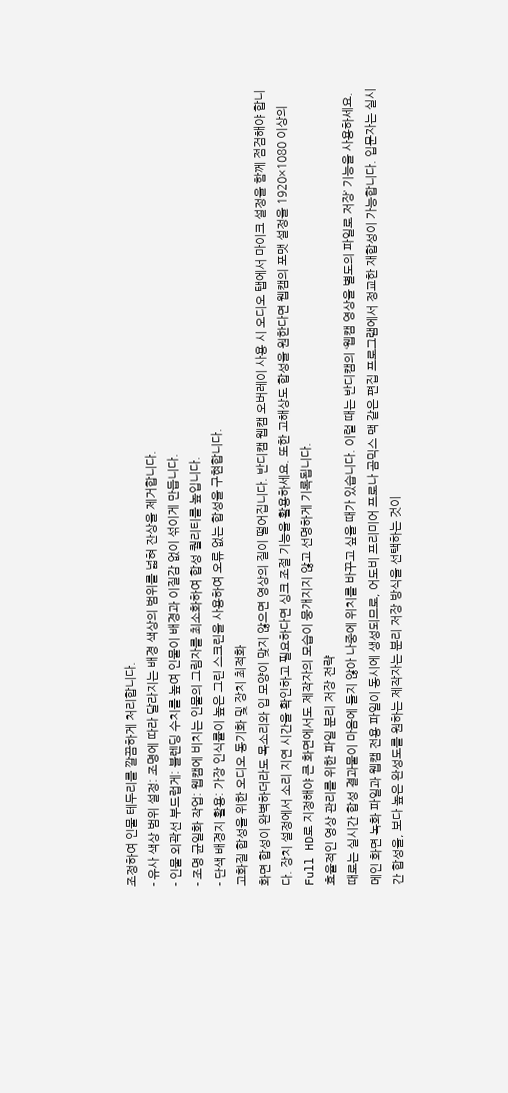조정하여 인물 테두리를 깔끔하게 처리합니다.
- 유사 색상 범위 설정: 조명에 따라 달라지는 배경 색상의 범위를 넓혀 잔상을 제거합니다.
- 인물 외곽선 부드럽게: 블렌딩 수치를 높여 인물이 배경과 이질감 없이 섞이게 만듭니다.
- 조명 균일화 작업: 웹캠에 비치는 인물의 그림자를 최소화하여 합성 퀄리티를 높입니다.
- 단색 배경지 활용: 가장 인식률이 높은 그린 스크린을 사용하여 오류 없는 합성을 구현합니다.
고화질 합성을 위한 오디오 동기화 및 장치 최적화
화면 합성이 완벽하더라도 목소리와 입 모양이 맞지 않으면 영상의 질이 떨어집니다. 반디캠 웹캠 오버레이 사용 시 오디오 탭에서 마이크 설정을 함께 점검해야 합니다. 장치 설정에서 소리 지연 시간을 확인하고 필요하다면 싱크 조절 기능을 활용하세요. 또한 고해상도 합성을 원한다면 웹캠의 포맷 설정을 1920×1080 이상의 Full HD로 지정해야 큰 화면에서도 제작자의 모습이 뭉개지지 않고 선명하게 기록됩니다.
효율적인 영상 관리를 위한 파일 분리 저장 전략
때로는 실시간 합성 결과물이 마음에 들지 않아 나중에 위치를 바꾸고 싶을 때가 있습니다. 이럴 때는 반디캠의 ‘웹캠 영상을 별도의 파일로 저장’ 기능을 사용하세요. 메인 화면 녹화 파일과 웹캠 전용 파일이 동시에 생성되므로, 어도비 프리미어 프로나 곰믹스 맥 같은 편집 프로그램에서 정교한 재합성이 가능합니다. 입문자는 실시간 합성을, 보다 높은 완성도를 원하는 제작자는 분리 저장 방식을 선택하는 것이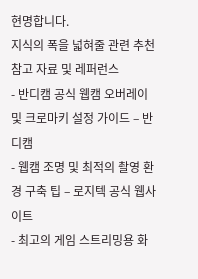현명합니다.
지식의 폭을 넓혀줄 관련 추천 참고 자료 및 레퍼런스
- 반디캠 공식 웹캠 오버레이 및 크로마키 설정 가이드 – 반디캠
- 웹캠 조명 및 최적의 촬영 환경 구축 팁 – 로지텍 공식 웹사이트
- 최고의 게임 스트리밍용 화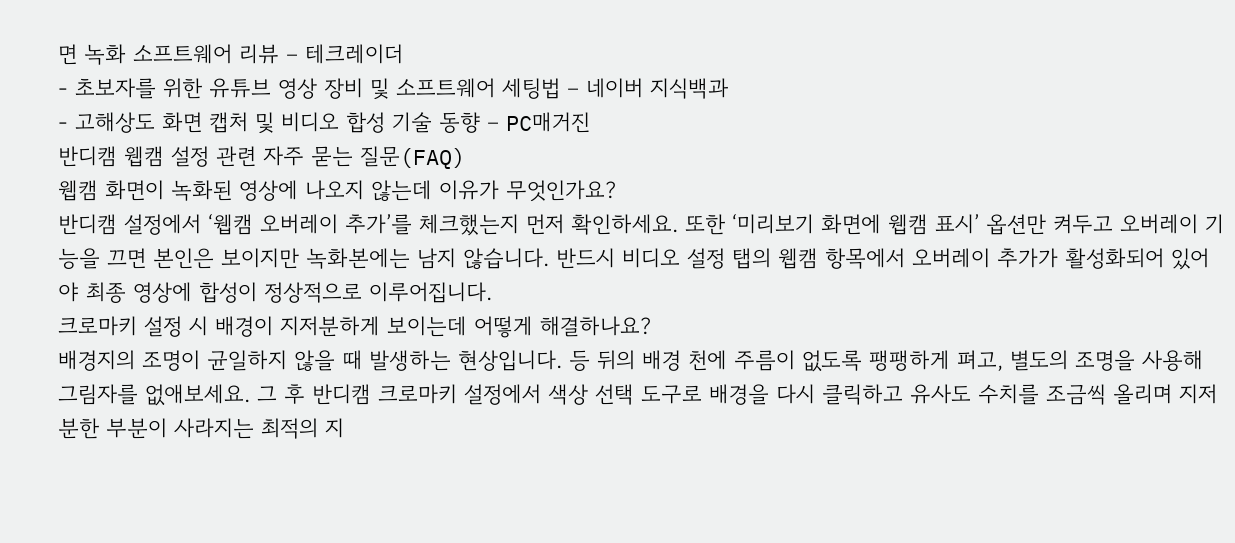면 녹화 소프트웨어 리뷰 – 테크레이더
- 초보자를 위한 유튜브 영상 장비 및 소프트웨어 세팅법 – 네이버 지식백과
- 고해상도 화면 캡처 및 비디오 합성 기술 동향 – PC매거진
반디캠 웹캠 설정 관련 자주 묻는 질문(FAQ)
웹캠 화면이 녹화된 영상에 나오지 않는데 이유가 무엇인가요?
반디캠 설정에서 ‘웹캠 오버레이 추가’를 체크했는지 먼저 확인하세요. 또한 ‘미리보기 화면에 웹캠 표시’ 옵션만 켜두고 오버레이 기능을 끄면 본인은 보이지만 녹화본에는 남지 않습니다. 반드시 비디오 설정 탭의 웹캠 항목에서 오버레이 추가가 활성화되어 있어야 최종 영상에 합성이 정상적으로 이루어집니다.
크로마키 설정 시 배경이 지저분하게 보이는데 어떻게 해결하나요?
배경지의 조명이 균일하지 않을 때 발생하는 현상입니다. 등 뒤의 배경 천에 주름이 없도록 팽팽하게 펴고, 별도의 조명을 사용해 그림자를 없애보세요. 그 후 반디캠 크로마키 설정에서 색상 선택 도구로 배경을 다시 클릭하고 유사도 수치를 조금씩 올리며 지저분한 부분이 사라지는 최적의 지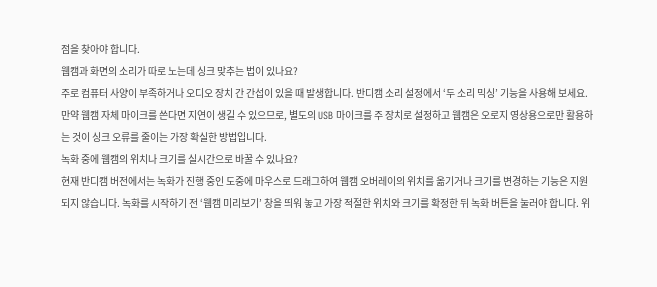점을 찾아야 합니다.
웹캠과 화면의 소리가 따로 노는데 싱크 맞추는 법이 있나요?
주로 컴퓨터 사양이 부족하거나 오디오 장치 간 간섭이 있을 때 발생합니다. 반디캠 소리 설정에서 ‘두 소리 믹싱’ 기능을 사용해 보세요. 만약 웹캠 자체 마이크를 쓴다면 지연이 생길 수 있으므로, 별도의 USB 마이크를 주 장치로 설정하고 웹캠은 오로지 영상용으로만 활용하는 것이 싱크 오류를 줄이는 가장 확실한 방법입니다.
녹화 중에 웹캠의 위치나 크기를 실시간으로 바꿀 수 있나요?
현재 반디캠 버전에서는 녹화가 진행 중인 도중에 마우스로 드래그하여 웹캠 오버레이의 위치를 옮기거나 크기를 변경하는 기능은 지원되지 않습니다. 녹화를 시작하기 전 ‘웹캠 미리보기’ 창을 띄워 놓고 가장 적절한 위치와 크기를 확정한 뒤 녹화 버튼을 눌러야 합니다. 위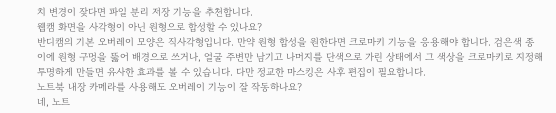치 변경이 잦다면 파일 분리 저장 기능을 추천합니다.
웹캠 화면을 사각형이 아닌 원형으로 합성할 수 있나요?
반디캠의 기본 오버레이 모양은 직사각형입니다. 만약 원형 합성을 원한다면 크로마키 기능을 응용해야 합니다. 검은색 종이에 원형 구멍을 뚫어 배경으로 쓰거나, 얼굴 주변만 남기고 나머지를 단색으로 가린 상태에서 그 색상을 크로마키로 지정해 투명하게 만들면 유사한 효과를 볼 수 있습니다. 다만 정교한 마스킹은 사후 편집이 필요합니다.
노트북 내장 카메라를 사용해도 오버레이 기능이 잘 작동하나요?
네, 노트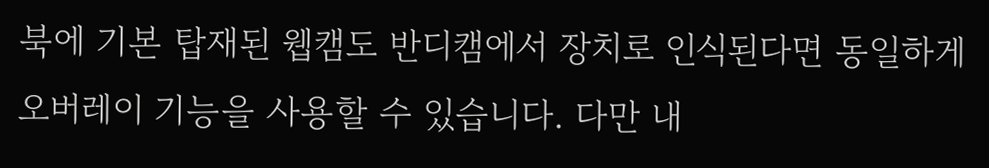북에 기본 탑재된 웹캠도 반디캠에서 장치로 인식된다면 동일하게 오버레이 기능을 사용할 수 있습니다. 다만 내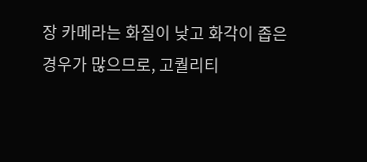장 카메라는 화질이 낮고 화각이 좁은 경우가 많으므로, 고퀄리티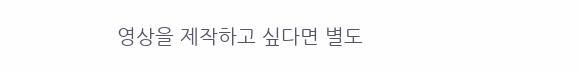영상을 제작하고 싶다면 별도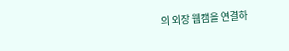의 외장 웹캠을 연결하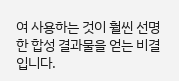여 사용하는 것이 훨씬 선명한 합성 결과물을 얻는 비결입니다.